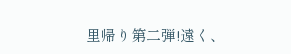里帰り第二弾!遠く、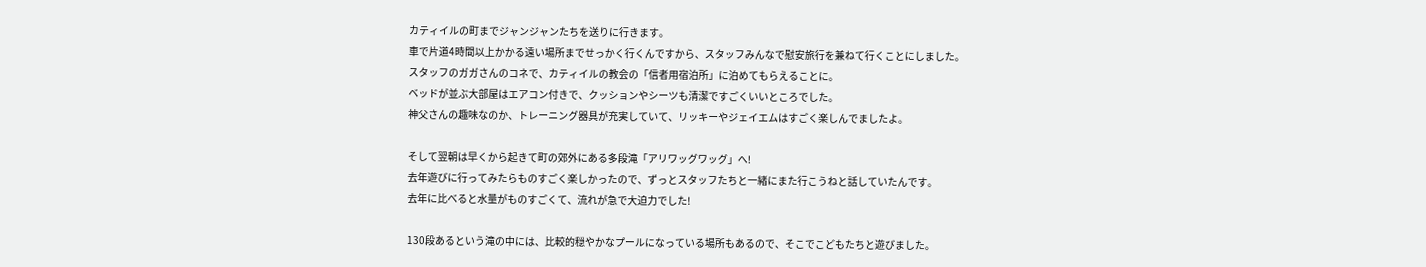カティイルの町までジャンジャンたちを送りに行きます。
車で片道4時間以上かかる遠い場所までせっかく行くんですから、スタッフみんなで慰安旅行を兼ねて行くことにしました。
スタッフのガガさんのコネで、カティイルの教会の「信者用宿泊所」に泊めてもらえることに。
ベッドが並ぶ大部屋はエアコン付きで、クッションやシーツも清潔ですごくいいところでした。
神父さんの趣味なのか、トレーニング器具が充実していて、リッキーやジェイエムはすごく楽しんでましたよ。

そして翌朝は早くから起きて町の郊外にある多段滝「アリワッグワッグ」へ!
去年遊びに行ってみたらものすごく楽しかったので、ずっとスタッフたちと一緒にまた行こうねと話していたんです。
去年に比べると水量がものすごくて、流れが急で大迫力でした!

130段あるという滝の中には、比較的穏やかなプールになっている場所もあるので、そこでこどもたちと遊びました。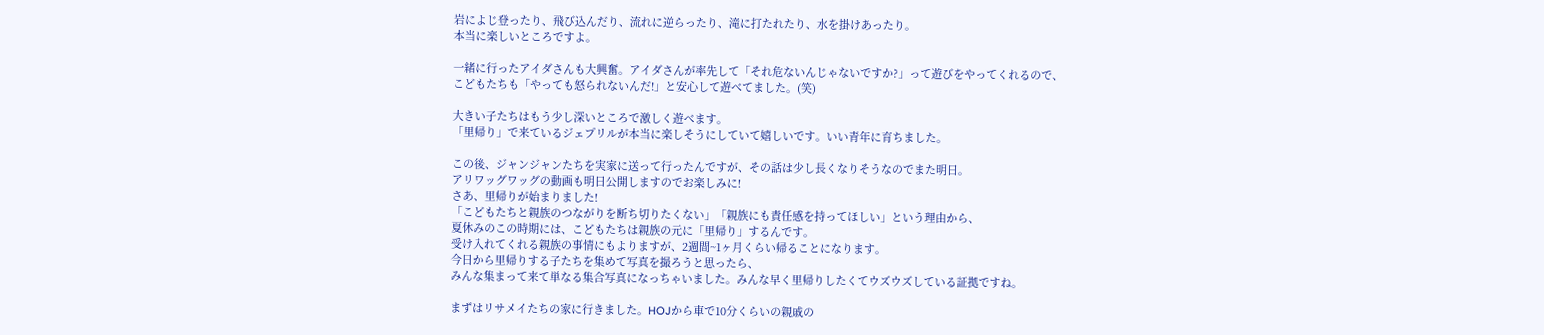岩によじ登ったり、飛び込んだり、流れに逆らったり、滝に打たれたり、水を掛けあったり。
本当に楽しいところですよ。

一緒に行ったアイダさんも大興奮。アイダさんが率先して「それ危ないんじゃないですか?」って遊びをやってくれるので、
こどもたちも「やっても怒られないんだ!」と安心して遊べてました。(笑)

大きい子たちはもう少し深いところで激しく遊べます。
「里帰り」で来ているジェプリルが本当に楽しそうにしていて嬉しいです。いい青年に育ちました。

この後、ジャンジャンたちを実家に送って行ったんですが、その話は少し長くなりそうなのでまた明日。
アリワッグワッグの動画も明日公開しますのでお楽しみに!
さあ、里帰りが始まりました!
「こどもたちと親族のつながりを断ち切りたくない」「親族にも責任感を持ってほしい」という理由から、
夏休みのこの時期には、こどもたちは親族の元に「里帰り」するんです。
受け入れてくれる親族の事情にもよりますが、2週間~1ヶ月くらい帰ることになります。
今日から里帰りする子たちを集めて写真を撮ろうと思ったら、
みんな集まって来て単なる集合写真になっちゃいました。みんな早く里帰りしたくてウズウズしている証拠ですね。

まずはリサメイたちの家に行きました。HOJから車で10分くらいの親戚の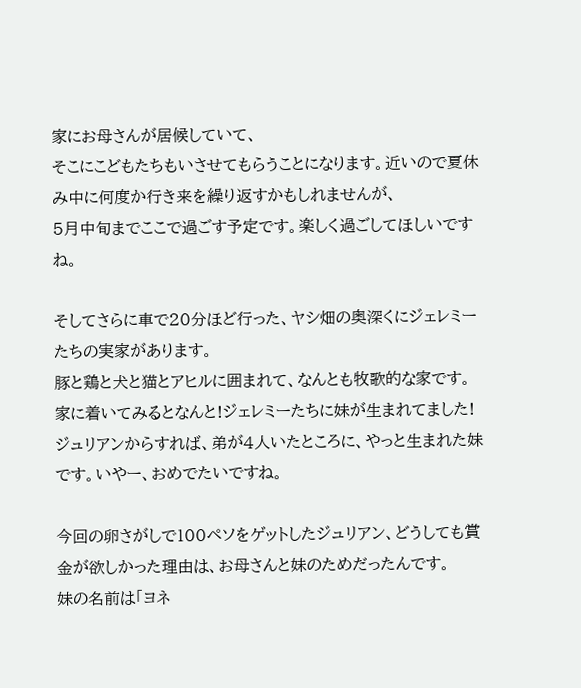家にお母さんが居候していて、
そこにこどもたちもいさせてもらうことになります。近いので夏休み中に何度か行き来を繰り返すかもしれませんが、
5月中旬までここで過ごす予定です。楽しく過ごしてほしいですね。

そしてさらに車で20分ほど行った、ヤシ畑の奥深くにジェレミーたちの実家があります。
豚と鶏と犬と猫とアヒルに囲まれて、なんとも牧歌的な家です。
家に着いてみるとなんと!ジェレミーたちに妹が生まれてました!
ジュリアンからすれば、弟が4人いたところに、やっと生まれた妹です。いやー、おめでたいですね。

今回の卵さがしで100ペソをゲットしたジュリアン、どうしても賞金が欲しかった理由は、お母さんと妹のためだったんです。
妹の名前は「ヨネ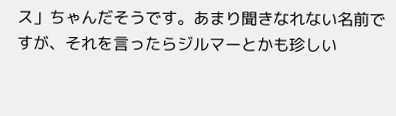ス」ちゃんだそうです。あまり聞きなれない名前ですが、それを言ったらジルマーとかも珍しい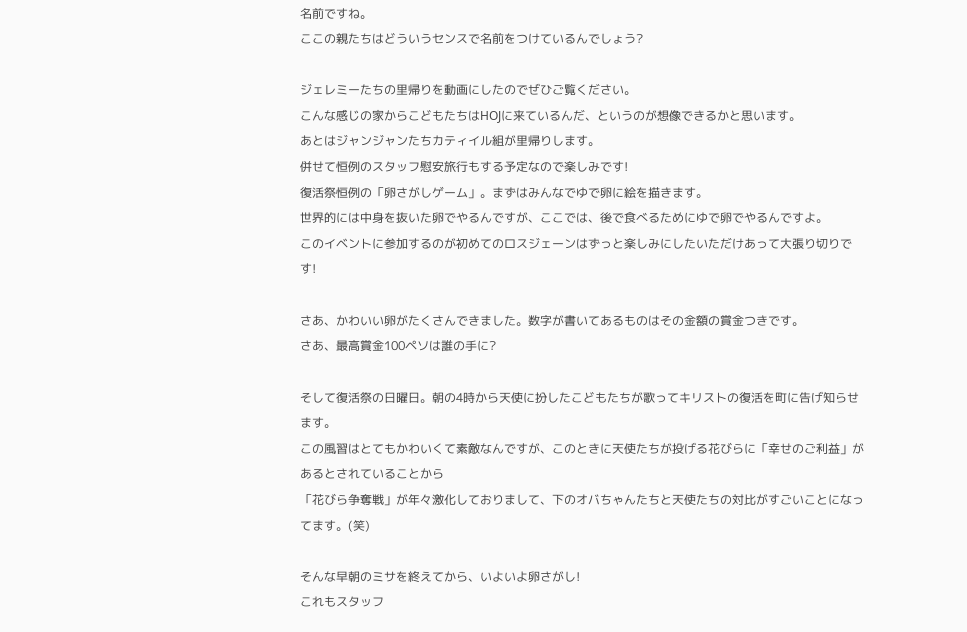名前ですね。
ここの親たちはどういうセンスで名前をつけているんでしょう?

ジェレミーたちの里帰りを動画にしたのでぜひご覧ください。
こんな感じの家からこどもたちはHOJに来ているんだ、というのが想像できるかと思います。
あとはジャンジャンたちカティイル組が里帰りします。
併せて恒例のスタッフ慰安旅行もする予定なので楽しみです!
復活祭恒例の「卵さがしゲーム」。まずはみんなでゆで卵に絵を描きます。
世界的には中身を抜いた卵でやるんですが、ここでは、後で食べるためにゆで卵でやるんですよ。
このイベントに参加するのが初めてのロスジェーンはずっと楽しみにしたいただけあって大張り切りです!

さあ、かわいい卵がたくさんできました。数字が書いてあるものはその金額の賞金つきです。
さあ、最高賞金100ペソは誰の手に?

そして復活祭の日曜日。朝の4時から天使に扮したこどもたちが歌ってキリストの復活を町に告げ知らせます。
この風習はとてもかわいくて素敵なんですが、このときに天使たちが投げる花びらに「幸せのご利益」があるとされていることから
「花びら争奪戦」が年々激化しておりまして、下のオバちゃんたちと天使たちの対比がすごいことになってます。(笑)

そんな早朝のミサを終えてから、いよいよ卵さがし!
これもスタッフ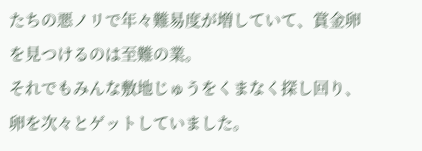たちの悪ノリで年々難易度が増していて、賞金卵を見つけるのは至難の業。
それでもみんな敷地じゅうをくまなく探し回り、卵を次々とゲットしていました。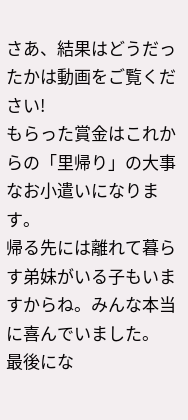さあ、結果はどうだったかは動画をご覧ください!
もらった賞金はこれからの「里帰り」の大事なお小遣いになります。
帰る先には離れて暮らす弟妹がいる子もいますからね。みんな本当に喜んでいました。
最後にな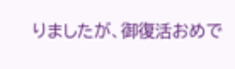りましたが、御復活おめで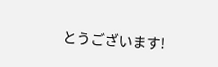とうございます!